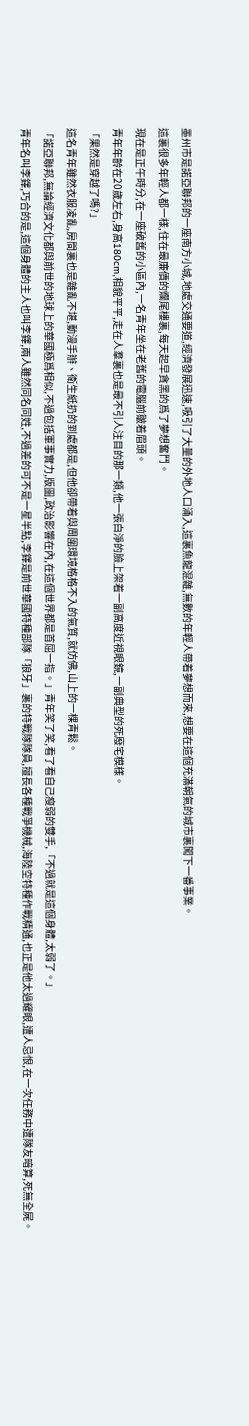墨州市是諾亞聯邦的一座南方小城,地處交通要道,經濟發展迅速,吸引了大量的外地人口涌入,這裏魚龍混雜,無數的年輕人帶着夢想而來,想要在這個充滿朝氣的城市裏闖下一番事業。
這裏很多年輕人都一樣,住在最廉價的爛尾樓裏,每天起早貪黑的爲了夢想奮鬥。
現在是正午時分,在一座破舊的小區內,一名青年坐在老舊的電腦前皺着眉頭。
青年年齡在20歲左右,身高180cm,相貌平平,走在人羣裏也是最不引人注目的那一類,他一張白淨的臉上架着一副高度近視眼鏡,一副典型的死廢宅模樣。
「果然是穿越了嗎?」
這名青年雖然衣服凌亂,房間裏也是雜亂不堪,動漫手辦、衛生紙扔的到處都是,但他卻帶着與周圍環境格格不入的氣質,就仿佛,山上的一棵青鬆。
「諾亞聯邦,無論經濟文化都與前世的地球上的華國極爲相似,不過包括軍事實力,版圖,政治影響在內,在這個世界都是首屈一指。」青年笑了笑,看了看自己瘦弱的雙手,「不過就是這個身體,太弱了。」
青年名叫李鐸,巧合的是,這個身體的主人也叫李鐸,兩人雖然同名同姓,不過差的可不是一星半點,李鐸是前世華國特種部隊「狼牙」裏的特戰隊隊員,擅長各種戰爭機械,海陸空特種作戰精通,也正是他太過耀眼,遭人忌恨,在一次任務中遭隊友暗算,死無全屍。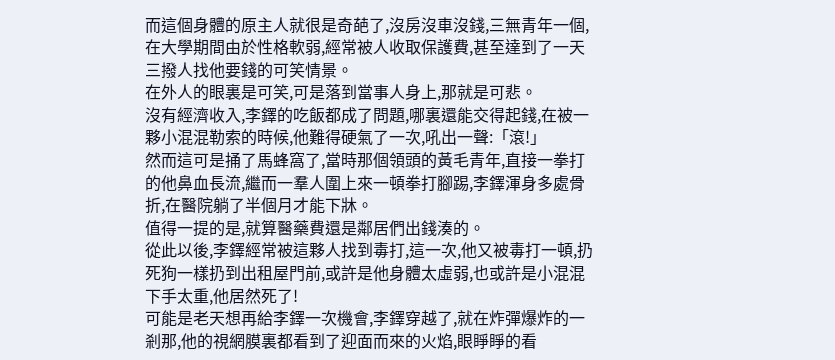而這個身體的原主人就很是奇葩了,沒房沒車沒錢,三無青年一個,在大學期間由於性格軟弱,經常被人收取保護費,甚至達到了一天三撥人找他要錢的可笑情景。
在外人的眼裏是可笑,可是落到當事人身上,那就是可悲。
沒有經濟收入,李鐸的吃飯都成了問題,哪裏還能交得起錢,在被一夥小混混勒索的時候,他難得硬氣了一次,吼出一聲:「滾!」
然而這可是捅了馬蜂窩了,當時那個領頭的黃毛青年,直接一拳打的他鼻血長流,繼而一羣人圍上來一頓拳打腳踢,李鐸渾身多處骨折,在醫院躺了半個月才能下牀。
值得一提的是,就算醫藥費還是鄰居們出錢湊的。
從此以後,李鐸經常被這夥人找到毒打,這一次,他又被毒打一頓,扔死狗一樣扔到出租屋門前,或許是他身體太虛弱,也或許是小混混下手太重,他居然死了!
可能是老天想再給李鐸一次機會,李鐸穿越了,就在炸彈爆炸的一剎那,他的視網膜裏都看到了迎面而來的火焰,眼睜睜的看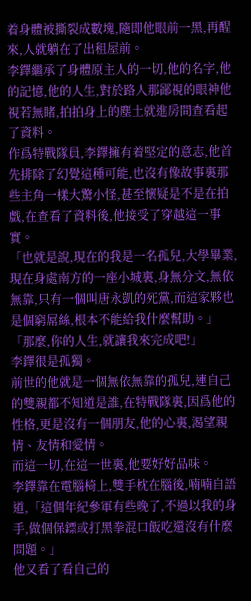着身體被撕裂成數塊,隨即他眼前一黑,再醒來,人就躺在了出租屋前。
李鐸繼承了身體原主人的一切,他的名字,他的記憶,他的人生,對於路人那鄙視的眼神他視若無睹,拍拍身上的塵土就進房間查看起了資料。
作爲特戰隊員,李鐸擁有着堅定的意志,他首先排除了幻覺這種可能,也沒有像故事裏那些主角一樣大驚小怪,甚至懷疑是不是在拍戲,在查看了資料後,他接受了穿越這一事實。
「也就是說,現在的我是一名孤兒,大學畢業,現在身處南方的一座小城裏,身無分文,無依無靠,只有一個叫唐永凱的死黨,而這家夥也是個窮屌絲,根本不能給我什麼幫助。」
「那麼,你的人生,就讓我來完成吧!」
李鐸很是孤獨。
前世的他就是一個無依無靠的孤兒,連自己的雙親都不知道是誰,在特戰隊裏,因爲他的性格,更是沒有一個朋友,他的心裏,渴望親情、友情和愛情。
而這一切,在這一世裏,他要好好品味。
李鐸靠在電腦椅上,雙手枕在腦後,喃喃自語道,「這個年紀參軍有些晚了,不過以我的身手,做個保鏢或打黑拳混口飯吃還沒有什麼問題。」
他又看了看自己的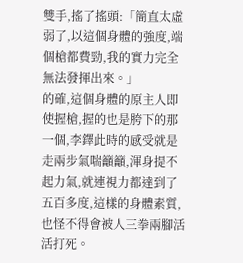雙手,搖了搖頭:「簡直太虛弱了,以這個身體的強度,端個槍都費勁,我的實力完全無法發揮出來。」
的確,這個身體的原主人即使握槍,握的也是胯下的那一個,李鐸此時的感受就是走兩步氣喘籲籲,渾身提不起力氣,就連視力都達到了五百多度,這樣的身體素質,也怪不得會被人三拳兩腳活活打死。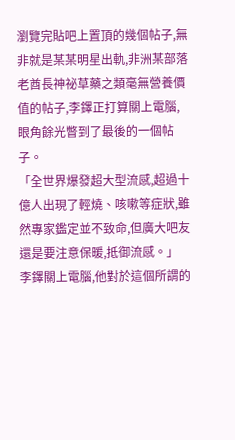瀏覽完貼吧上置頂的幾個帖子,無非就是某某明星出軌,非洲某部落老酋長神祕草藥之類毫無營養價值的帖子,李鐸正打算關上電腦,眼角餘光瞥到了最後的一個帖子。
「全世界爆發超大型流感,超過十億人出現了輕燒、咳嗽等症狀,雖然專家鑑定並不致命,但廣大吧友還是要注意保暖,抵御流感。」
李鐸關上電腦,他對於這個所謂的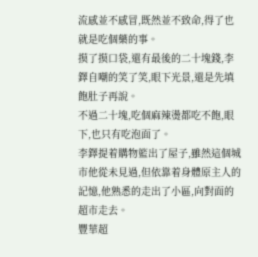流感並不感冒,既然並不致命,得了也就是吃個藥的事。
摸了摸口袋,還有最後的二十塊錢,李鐸自嘲的笑了笑,眼下光景,還是先填飽肚子再說。
不過二十塊,吃個麻辣燙都吃不飽,眼下,也只有吃泡面了。
李鐸提着購物籃出了屋子,雖然這個城市他從未見過,但依靠着身體原主人的記憶,他熟悉的走出了小區,向對面的超市走去。
豐華超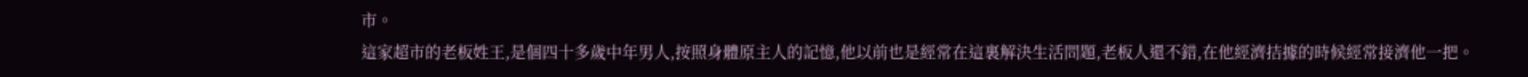市。
這家超市的老板姓王,是個四十多歲中年男人,按照身體原主人的記憶,他以前也是經常在這裏解決生活問題,老板人還不錯,在他經濟拮據的時候經常接濟他一把。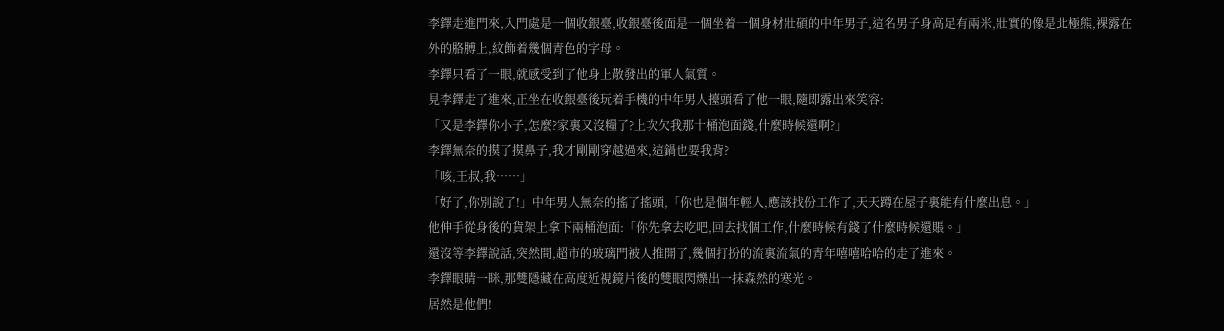李鐸走進門來,入門處是一個收銀臺,收銀臺後面是一個坐着一個身材壯碩的中年男子,這名男子身高足有兩米,壯實的像是北極熊,裸露在外的胳膊上,紋飾着幾個青色的字母。
李鐸只看了一眼,就感受到了他身上散發出的軍人氣質。
見李鐸走了進來,正坐在收銀臺後玩着手機的中年男人擡頭看了他一眼,隨即露出來笑容:
「又是李鐸你小子,怎麼?家裏又沒糧了?上次欠我那十桶泡面錢,什麼時候還啊?」
李鐸無奈的摸了摸鼻子,我才剛剛穿越過來,這鍋也要我背?
「咳,王叔,我……」
「好了,你別說了!」中年男人無奈的搖了搖頭,「你也是個年輕人,應該找份工作了,天天蹲在屋子裏能有什麼出息。」
他伸手從身後的貨架上拿下兩桶泡面:「你先拿去吃吧,回去找個工作,什麼時候有錢了什麼時候還賬。」
還沒等李鐸說話,突然間,超市的玻璃門被人推開了,幾個打扮的流裏流氣的青年嘻嘻哈哈的走了進來。
李鐸眼睛一眯,那雙隱藏在高度近視鏡片後的雙眼閃爍出一抹森然的寒光。
居然是他們!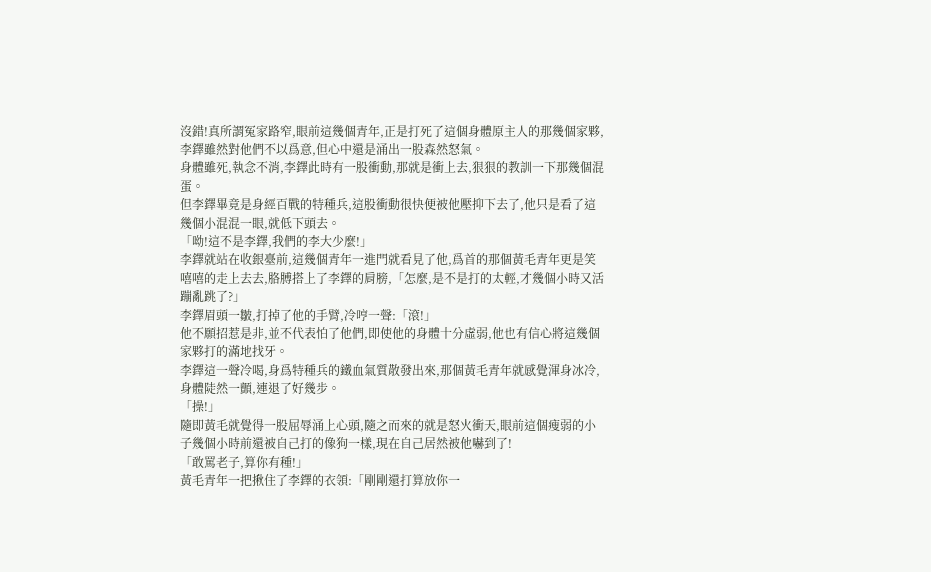沒錯!真所謂冤家路窄,眼前這幾個青年,正是打死了這個身體原主人的那幾個家夥,李鐸雖然對他們不以爲意,但心中還是涌出一股森然怒氣。
身體雖死,執念不消,李鐸此時有一股衝動,那就是衝上去,狠狠的教訓一下那幾個混蛋。
但李鐸畢竟是身經百戰的特種兵,這股衝動很快便被他壓抑下去了,他只是看了這幾個小混混一眼,就低下頭去。
「呦!這不是李鐸,我們的李大少麼!」
李鐸就站在收銀臺前,這幾個青年一進門就看見了他,爲首的那個黃毛青年更是笑嘻嘻的走上去去,胳膊搭上了李鐸的肩膀,「怎麼,是不是打的太輕,才幾個小時又活蹦亂跳了?」
李鐸眉頭一皺,打掉了他的手臂,冷哼一聲:「滾!」
他不願招惹是非,並不代表怕了他們,即使他的身體十分虛弱,他也有信心將這幾個家夥打的滿地找牙。
李鐸這一聲冷喝,身爲特種兵的鐵血氣質散發出來,那個黃毛青年就感覺渾身冰冷,身體陡然一顫,連退了好幾步。
「操!」
隨即黃毛就覺得一股屈辱涌上心頭,隨之而來的就是怒火衝天,眼前這個瘦弱的小子幾個小時前還被自己打的像狗一樣,現在自己居然被他嚇到了!
「敢罵老子,算你有種!」
黃毛青年一把揪住了李鐸的衣領:「剛剛還打算放你一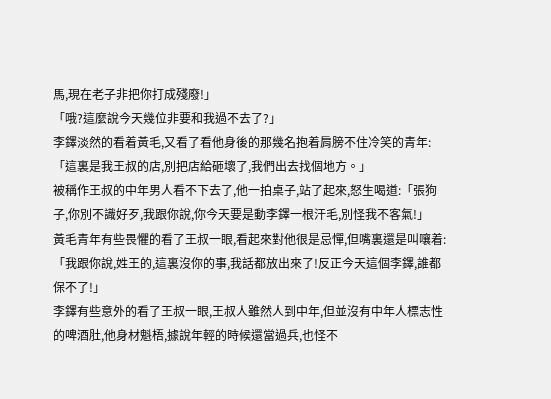馬,現在老子非把你打成殘廢!」
「哦?這麼說今天幾位非要和我過不去了?」
李鐸淡然的看着黃毛,又看了看他身後的那幾名抱着肩膀不住冷笑的青年:「這裏是我王叔的店,別把店給砸壞了,我們出去找個地方。」
被稱作王叔的中年男人看不下去了,他一拍桌子,站了起來,怒生喝道:「張狗子,你別不識好歹,我跟你說,你今天要是動李鐸一根汗毛,別怪我不客氣!」
黃毛青年有些畏懼的看了王叔一眼,看起來對他很是忌憚,但嘴裏還是叫嚷着:「我跟你說,姓王的,這裏沒你的事,我話都放出來了!反正今天這個李鐸,誰都保不了!」
李鐸有些意外的看了王叔一眼,王叔人雖然人到中年,但並沒有中年人標志性的啤酒肚,他身材魁梧,據說年輕的時候還當過兵,也怪不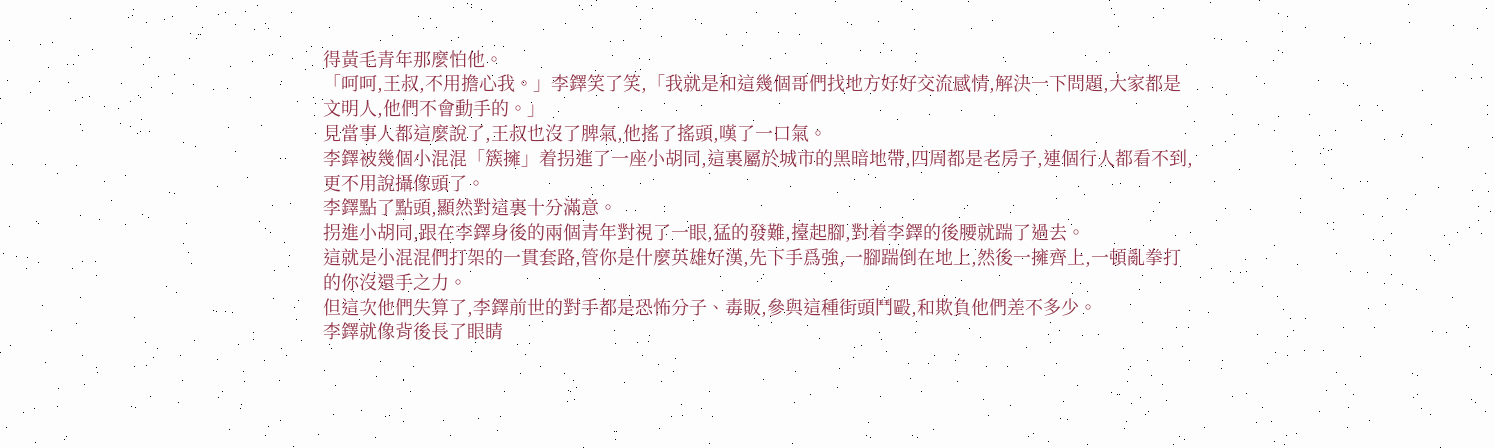得黃毛青年那麼怕他。
「呵呵,王叔,不用擔心我。」李鐸笑了笑,「我就是和這幾個哥們找地方好好交流感情,解決一下問題,大家都是文明人,他們不會動手的。」
見當事人都這麼說了,王叔也沒了脾氣,他搖了搖頭,嘆了一口氣。
李鐸被幾個小混混「簇擁」着拐進了一座小胡同,這裏屬於城市的黑暗地帶,四周都是老房子,連個行人都看不到,更不用說攝像頭了。
李鐸點了點頭,顯然對這裏十分滿意。
拐進小胡同,跟在李鐸身後的兩個青年對視了一眼,猛的發難,擡起腳,對着李鐸的後腰就踹了過去。
這就是小混混們打架的一貫套路,管你是什麼英雄好漢,先下手爲強,一腳踹倒在地上,然後一擁齊上,一頓亂拳打的你沒還手之力。
但這次他們失算了,李鐸前世的對手都是恐怖分子、毒販,參與這種街頭鬥毆,和欺負他們差不多少。
李鐸就像背後長了眼睛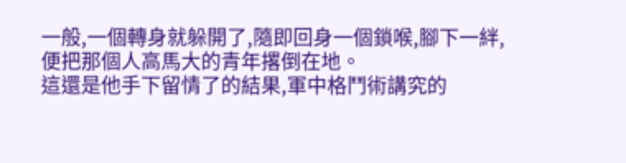一般,一個轉身就躲開了,隨即回身一個鎖喉,腳下一絆,便把那個人高馬大的青年撂倒在地。
這還是他手下留情了的結果,軍中格鬥術講究的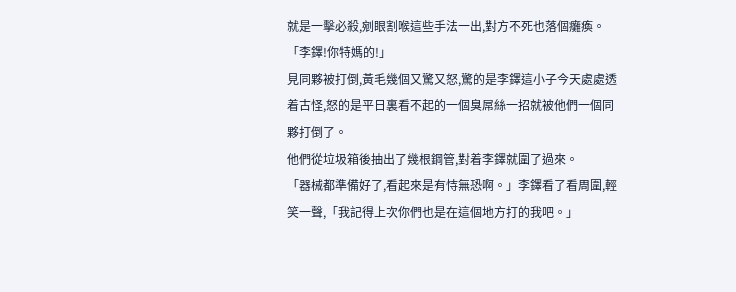就是一擊必殺,剜眼割喉這些手法一出,對方不死也落個癱瘓。
「李鐸!你特媽的!」
見同夥被打倒,黃毛幾個又驚又怒,驚的是李鐸這小子今天處處透着古怪,怒的是平日裏看不起的一個臭屌絲一招就被他們一個同夥打倒了。
他們從垃圾箱後抽出了幾根鋼管,對着李鐸就圍了過來。
「器械都準備好了,看起來是有恃無恐啊。」李鐸看了看周圍,輕笑一聲,「我記得上次你們也是在這個地方打的我吧。」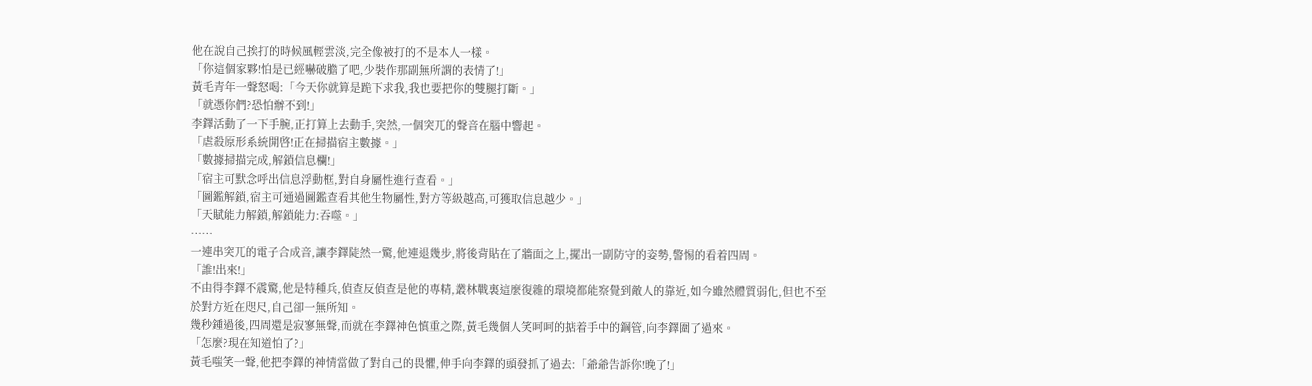他在說自己挨打的時候風輕雲淡,完全像被打的不是本人一樣。
「你這個家夥!怕是已經嚇破膽了吧,少裝作那副無所謂的表情了!」
黃毛青年一聲怒喝:「今天你就算是跪下求我,我也要把你的雙腿打斷。」
「就憑你們?恐怕辦不到!」
李鐸活動了一下手腕,正打算上去動手,突然,一個突兀的聲音在腦中響起。
「虐殺原形系統開啓!正在掃描宿主數據。」
「數據掃描完成,解鎖信息欄!」
「宿主可默念呼出信息浮動框,對自身屬性進行查看。」
「圖鑑解鎖,宿主可通過圖鑑查看其他生物屬性,對方等級越高,可獲取信息越少。」
「天賦能力解鎖,解鎖能力:吞噬。」
……
一連串突兀的電子合成音,讓李鐸陡然一驚,他連退幾步,將後背貼在了牆面之上,擺出一副防守的姿勢,警惕的看着四周。
「誰!出來!」
不由得李鐸不震驚,他是特種兵,偵查反偵查是他的專精,叢林戰裏這麼復雜的環境都能察覺到敵人的靠近,如今雖然體質弱化,但也不至於對方近在咫尺,自己卻一無所知。
幾秒鍾過後,四周還是寂寥無聲,而就在李鐸神色慎重之際,黃毛幾個人笑呵呵的掂着手中的鋼管,向李鐸圍了過來。
「怎麼?現在知道怕了?」
黃毛嗤笑一聲,他把李鐸的神情當做了對自己的畏懼,伸手向李鐸的頭發抓了過去:「爺爺告訴你!晚了!」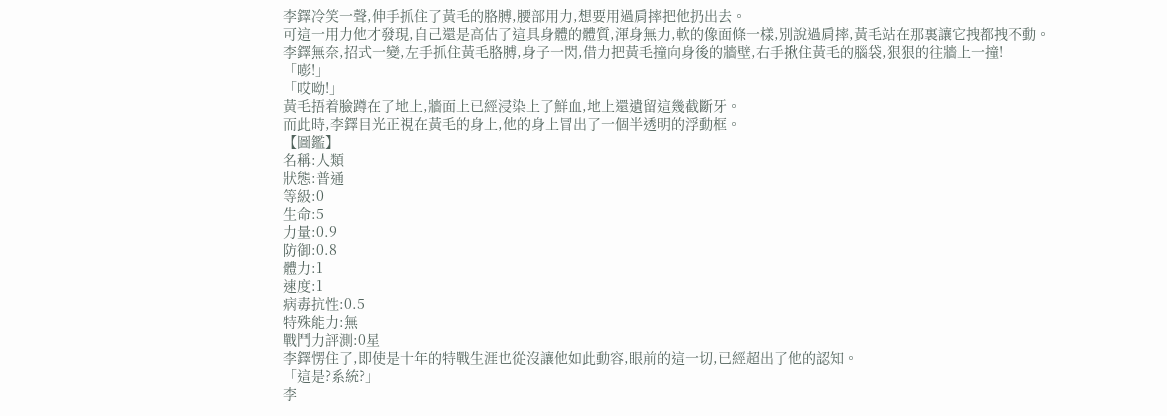李鐸冷笑一聲,伸手抓住了黃毛的胳膊,腰部用力,想要用過肩摔把他扔出去。
可這一用力他才發現,自己還是高估了這具身體的體質,渾身無力,軟的像面條一樣,別說過肩摔,黃毛站在那裏讓它拽都拽不動。
李鐸無奈,招式一變,左手抓住黃毛胳膊,身子一閃,借力把黃毛撞向身後的牆壁,右手揪住黃毛的腦袋,狠狠的往牆上一撞!
「嘭!」
「哎呦!」
黃毛捂着臉蹲在了地上,牆面上已經浸染上了鮮血,地上還遺留這幾截斷牙。
而此時,李鐸目光正視在黃毛的身上,他的身上冒出了一個半透明的浮動框。
【圖鑑】
名稱:人類
狀態:普通
等級:0
生命:5
力量:0.9
防御:0.8
體力:1
速度:1
病毒抗性:0.5
特殊能力:無
戰鬥力評測:0星
李鐸愣住了,即使是十年的特戰生涯也從沒讓他如此動容,眼前的這一切,已經超出了他的認知。
「這是?系統?」
李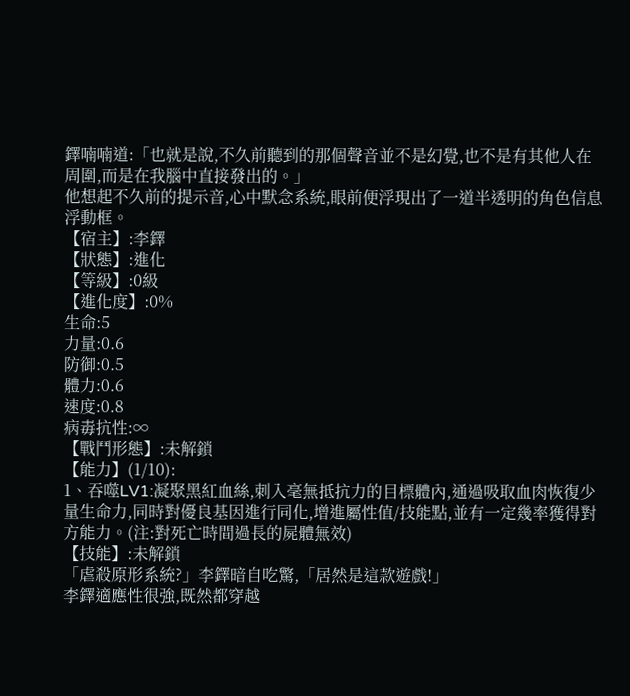鐸喃喃道:「也就是說,不久前聽到的那個聲音並不是幻覺,也不是有其他人在周圍,而是在我腦中直接發出的。」
他想起不久前的提示音,心中默念系統,眼前便浮現出了一道半透明的角色信息浮動框。
【宿主】:李鐸
【狀態】:進化
【等級】:0級
【進化度】:0%
生命:5
力量:0.6
防御:0.5
體力:0.6
速度:0.8
病毒抗性:∞
【戰鬥形態】:未解鎖
【能力】(1/10):
1、吞噬LV1:凝聚黑紅血絲,刺入毫無抵抗力的目標體內,通過吸取血肉恢復少量生命力,同時對優良基因進行同化,增進屬性值/技能點,並有一定幾率獲得對方能力。(注:對死亡時間過長的屍體無效)
【技能】:未解鎖
「虐殺原形系統?」李鐸暗自吃驚,「居然是這款遊戲!」
李鐸適應性很強,既然都穿越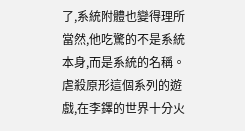了,系統附體也變得理所當然,他吃驚的不是系統本身,而是系統的名稱。
虐殺原形這個系列的遊戲,在李鐸的世界十分火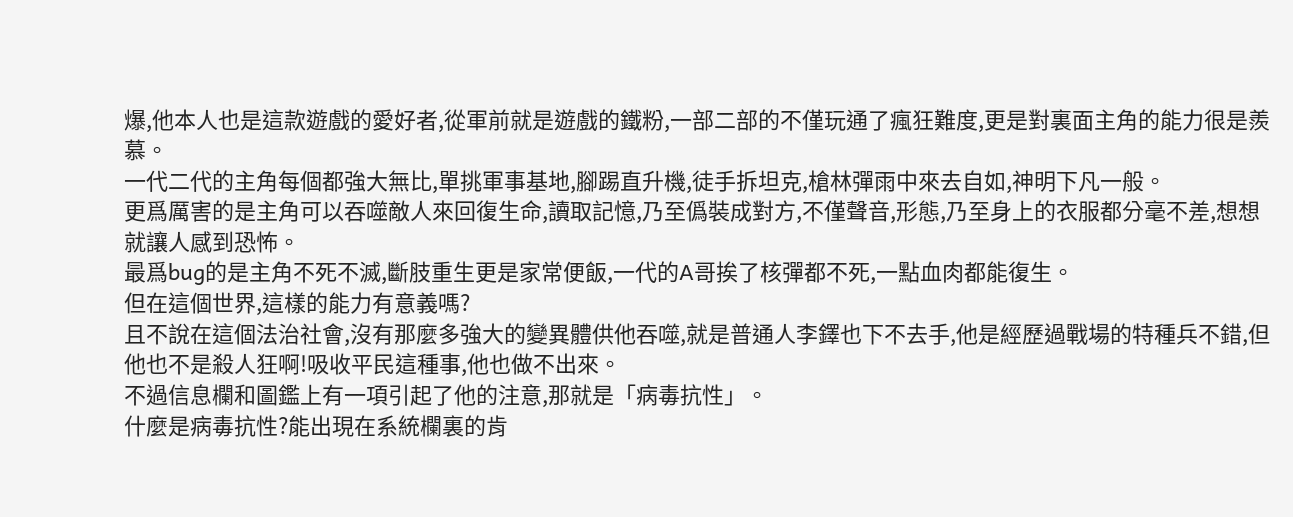爆,他本人也是這款遊戲的愛好者,從軍前就是遊戲的鐵粉,一部二部的不僅玩通了瘋狂難度,更是對裏面主角的能力很是羨慕。
一代二代的主角每個都強大無比,單挑軍事基地,腳踢直升機,徒手拆坦克,槍林彈雨中來去自如,神明下凡一般。
更爲厲害的是主角可以吞噬敵人來回復生命,讀取記憶,乃至僞裝成對方,不僅聲音,形態,乃至身上的衣服都分毫不差,想想就讓人感到恐怖。
最爲bug的是主角不死不滅,斷肢重生更是家常便飯,一代的A哥挨了核彈都不死,一點血肉都能復生。
但在這個世界,這樣的能力有意義嗎?
且不說在這個法治社會,沒有那麼多強大的變異體供他吞噬,就是普通人李鐸也下不去手,他是經歷過戰場的特種兵不錯,但他也不是殺人狂啊!吸收平民這種事,他也做不出來。
不過信息欄和圖鑑上有一項引起了他的注意,那就是「病毒抗性」。
什麼是病毒抗性?能出現在系統欄裏的肯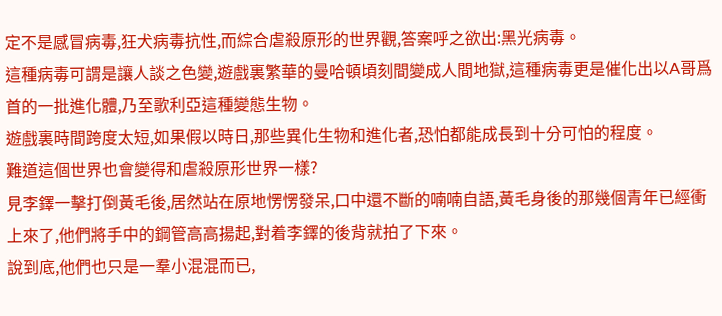定不是感冒病毒,狂犬病毒抗性,而綜合虐殺原形的世界觀,答案呼之欲出:黑光病毒。
這種病毒可謂是讓人談之色變,遊戲裏繁華的曼哈頓頃刻間變成人間地獄,這種病毒更是催化出以A哥爲首的一批進化體,乃至歌利亞這種變態生物。
遊戲裏時間跨度太短,如果假以時日,那些異化生物和進化者,恐怕都能成長到十分可怕的程度。
難道這個世界也會變得和虐殺原形世界一樣?
見李鐸一擊打倒黃毛後,居然站在原地愣愣發呆,口中還不斷的喃喃自語,黃毛身後的那幾個青年已經衝上來了,他們將手中的鋼管高高揚起,對着李鐸的後背就拍了下來。
說到底,他們也只是一羣小混混而已,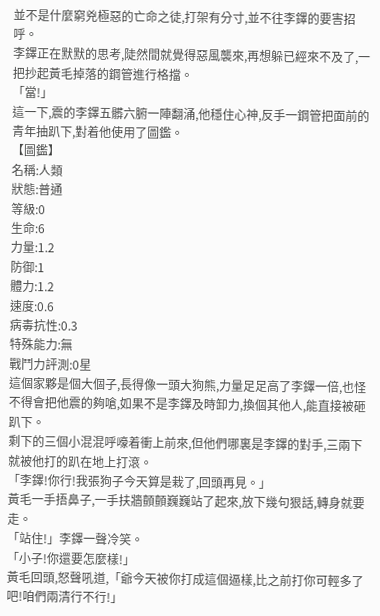並不是什麼窮兇極惡的亡命之徒,打架有分寸,並不往李鐸的要害招呼。
李鐸正在默默的思考,陡然間就覺得惡風襲來,再想躲已經來不及了,一把抄起黃毛掉落的鋼管進行格擋。
「當!」
這一下,震的李鐸五髒六腑一陣翻涌,他穩住心神,反手一鋼管把面前的青年抽趴下,對着他使用了圖鑑。
【圖鑑】
名稱:人類
狀態:普通
等級:0
生命:6
力量:1.2
防御:1
體力:1.2
速度:0.6
病毒抗性:0.3
特殊能力:無
戰鬥力評測:0星
這個家夥是個大個子,長得像一頭大狗熊,力量足足高了李鐸一倍,也怪不得會把他震的夠嗆,如果不是李鐸及時卸力,換個其他人,能直接被砸趴下。
剩下的三個小混混呼嚎着衝上前來,但他們哪裏是李鐸的對手,三兩下就被他打的趴在地上打滾。
「李鐸!你行!我張狗子今天算是栽了,回頭再見。」
黃毛一手捂鼻子,一手扶牆顫顫巍巍站了起來,放下幾句狠話,轉身就要走。
「站住!」李鐸一聲冷笑。
「小子!你還要怎麼樣!」
黃毛回頭,怒聲吼道,「爺今天被你打成這個逼樣,比之前打你可輕多了吧!咱們兩清行不行!」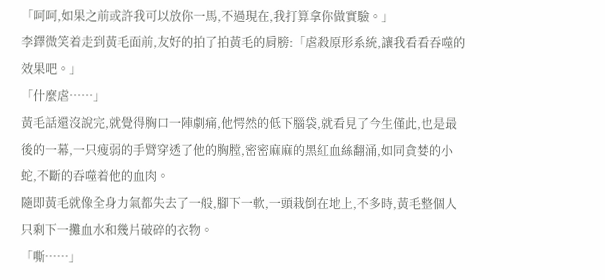「呵呵,如果之前或許我可以放你一馬,不過現在,我打算拿你做實驗。」
李鐸微笑着走到黃毛面前,友好的拍了拍黃毛的肩膀:「虐殺原形系統,讓我看看吞噬的效果吧。」
「什麼虐……」
黃毛話還沒說完,就覺得胸口一陣劇痛,他愕然的低下腦袋,就看見了今生僅此,也是最後的一幕,一只瘦弱的手臂穿透了他的胸膛,密密麻麻的黑紅血絲翻涌,如同貪婪的小蛇,不斷的吞噬着他的血肉。
隨即黃毛就像全身力氣都失去了一般,腳下一軟,一頭栽倒在地上,不多時,黃毛整個人只剩下一攤血水和幾片破碎的衣物。
「嘶……」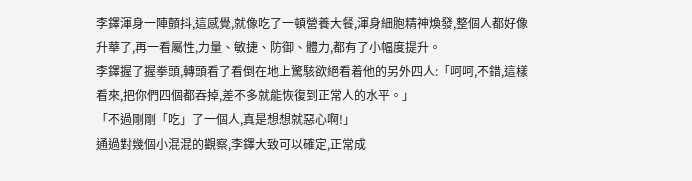李鐸渾身一陣顫抖,這感覺,就像吃了一頓營養大餐,渾身細胞精神煥發,整個人都好像升華了,再一看屬性,力量、敏捷、防御、體力,都有了小幅度提升。
李鐸握了握拳頭,轉頭看了看倒在地上驚駭欲絕看着他的另外四人:「呵呵,不錯,這樣看來,把你們四個都吞掉,差不多就能恢復到正常人的水平。」
「不過剛剛「吃」了一個人,真是想想就惡心啊!」
通過對幾個小混混的觀察,李鐸大致可以確定,正常成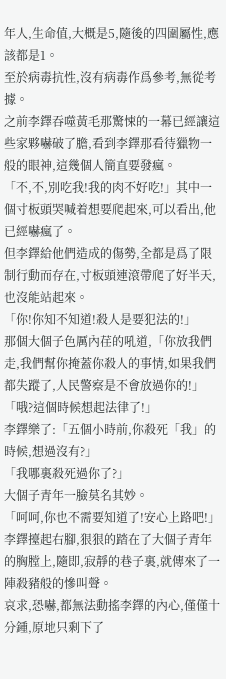年人,生命值,大概是5,隨後的四圍屬性,應該都是1。
至於病毒抗性,沒有病毒作爲參考,無從考據。
之前李鐸吞噬黃毛那驚悚的一幕已經讓這些家夥嚇破了膽,看到李鐸那看待獵物一般的眼神,這幾個人簡直要發瘋。
「不,不,別吃我!我的肉不好吃!」其中一個寸板頭哭喊着想要爬起來,可以看出,他已經嚇瘋了。
但李鐸給他們造成的傷勢,全都是爲了限制行動而存在,寸板頭連滾帶爬了好半天,也沒能站起來。
「你!你知不知道!殺人是要犯法的!」
那個大個子色厲內荏的吼道,「你放我們走,我們幫你掩蓋你殺人的事情,如果我們都失蹤了,人民警察是不會放過你的!」
「哦?這個時候想起法律了!」
李鐸樂了:「五個小時前,你殺死「我」的時候,想過沒有?」
「我哪裏殺死過你了?」
大個子青年一臉莫名其妙。
「呵呵,你也不需要知道了!安心上路吧!」
李鐸擡起右腳,狠狠的踏在了大個子青年的胸膛上,隨即,寂靜的巷子裏,就傳來了一陣殺豬般的慘叫聲。
哀求,恐嚇,都無法動搖李鐸的內心,僅僅十分鍾,原地只剩下了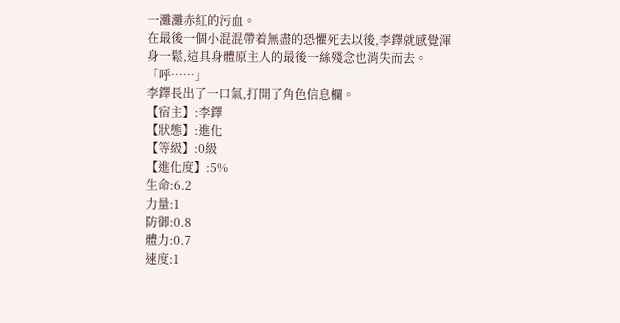一灘灘赤紅的污血。
在最後一個小混混帶着無盡的恐懼死去以後,李鐸就感覺渾身一鬆,這具身體原主人的最後一絲殘念也消失而去。
「呼……」
李鐸長出了一口氣,打開了角色信息欄。
【宿主】:李鐸
【狀態】:進化
【等級】:0級
【進化度】:5%
生命:6.2
力量:1
防御:0.8
體力:0.7
速度:1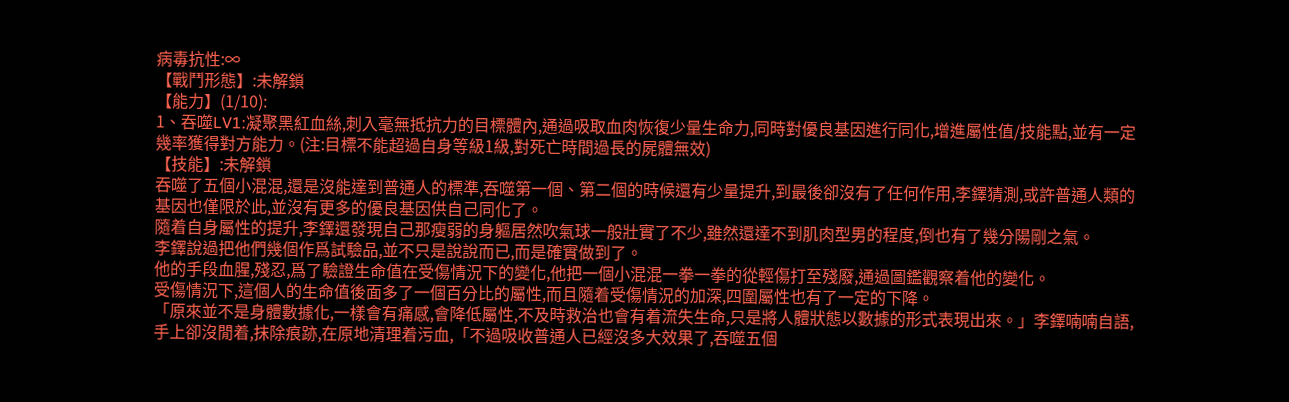病毒抗性:∞
【戰鬥形態】:未解鎖
【能力】(1/10):
1、吞噬LV1:凝聚黑紅血絲,刺入毫無抵抗力的目標體內,通過吸取血肉恢復少量生命力,同時對優良基因進行同化,增進屬性值/技能點,並有一定幾率獲得對方能力。(注:目標不能超過自身等級1級,對死亡時間過長的屍體無效)
【技能】:未解鎖
吞噬了五個小混混,還是沒能達到普通人的標準,吞噬第一個、第二個的時候還有少量提升,到最後卻沒有了任何作用,李鐸猜測,或許普通人類的基因也僅限於此,並沒有更多的優良基因供自己同化了。
隨着自身屬性的提升,李鐸還發現自己那瘦弱的身軀居然吹氣球一般壯實了不少,雖然還達不到肌肉型男的程度,倒也有了幾分陽剛之氣。
李鐸說過把他們幾個作爲試驗品,並不只是說說而已,而是確實做到了。
他的手段血腥,殘忍,爲了驗證生命值在受傷情況下的變化,他把一個小混混一拳一拳的從輕傷打至殘廢,通過圖鑑觀察着他的變化。
受傷情況下,這個人的生命值後面多了一個百分比的屬性,而且隨着受傷情況的加深,四圍屬性也有了一定的下降。
「原來並不是身體數據化,一樣會有痛感,會降低屬性,不及時救治也會有着流失生命,只是將人體狀態以數據的形式表現出來。」李鐸喃喃自語,手上卻沒閒着,抹除痕跡,在原地清理着污血,「不過吸收普通人已經沒多大效果了,吞噬五個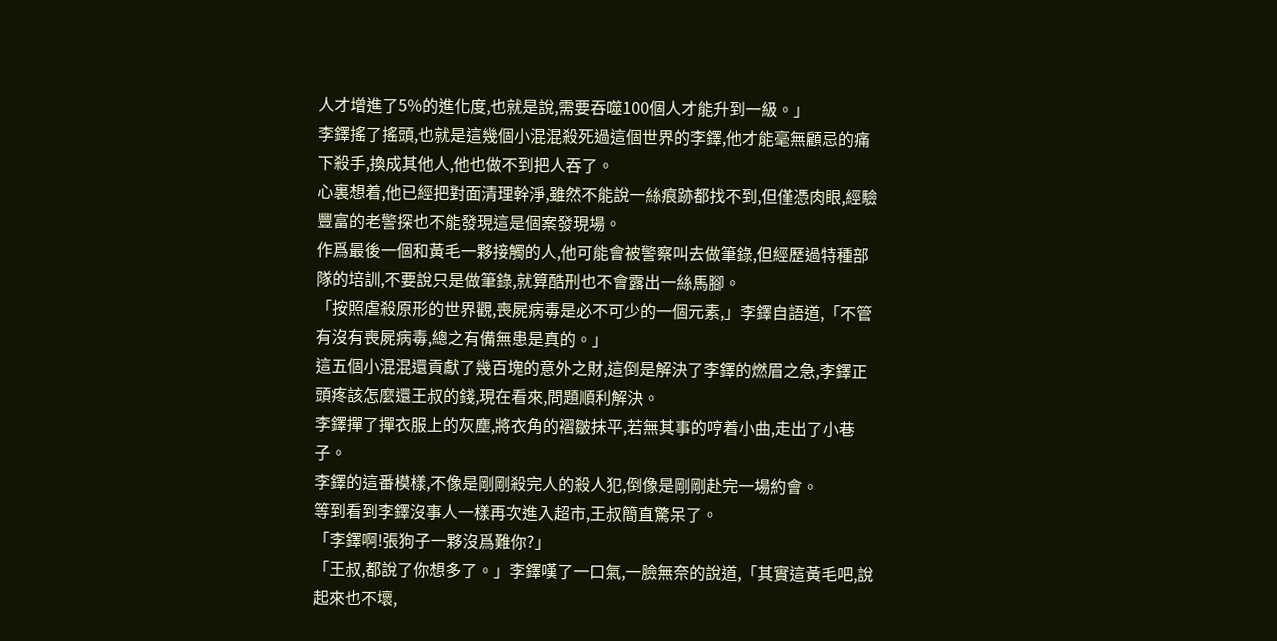人才增進了5%的進化度,也就是說,需要吞噬100個人才能升到一級。」
李鐸搖了搖頭,也就是這幾個小混混殺死過這個世界的李鐸,他才能毫無顧忌的痛下殺手,換成其他人,他也做不到把人吞了。
心裏想着,他已經把對面清理幹淨,雖然不能說一絲痕跡都找不到,但僅憑肉眼,經驗豐富的老警探也不能發現這是個案發現場。
作爲最後一個和黃毛一夥接觸的人,他可能會被警察叫去做筆錄,但經歷過特種部隊的培訓,不要說只是做筆錄,就算酷刑也不會露出一絲馬腳。
「按照虐殺原形的世界觀,喪屍病毒是必不可少的一個元素,」李鐸自語道,「不管有沒有喪屍病毒,總之有備無患是真的。」
這五個小混混還貢獻了幾百塊的意外之財,這倒是解決了李鐸的燃眉之急,李鐸正頭疼該怎麼還王叔的錢,現在看來,問題順利解決。
李鐸撣了撣衣服上的灰塵,將衣角的褶皺抹平,若無其事的哼着小曲,走出了小巷子。
李鐸的這番模樣,不像是剛剛殺完人的殺人犯,倒像是剛剛赴完一場約會。
等到看到李鐸沒事人一樣再次進入超市,王叔簡直驚呆了。
「李鐸啊!張狗子一夥沒爲難你?」
「王叔,都說了你想多了。」李鐸嘆了一口氣,一臉無奈的說道,「其實這黃毛吧,說起來也不壞,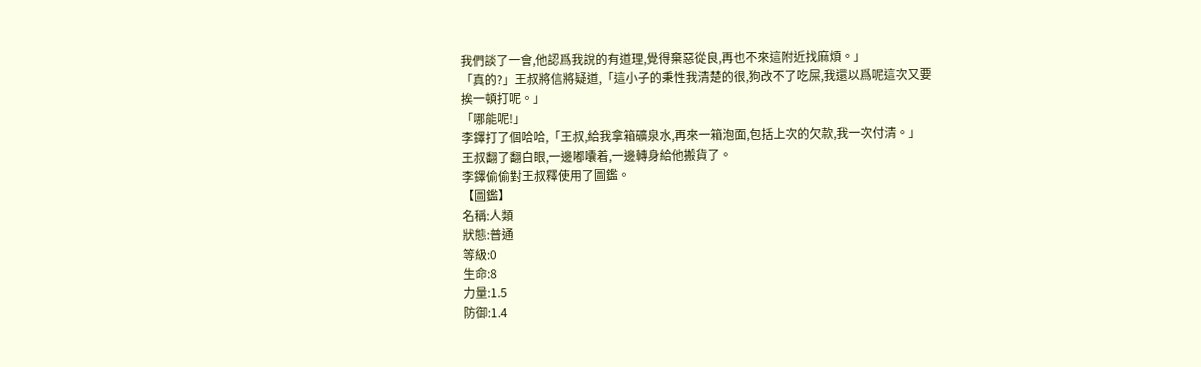我們談了一會,他認爲我說的有道理,覺得棄惡從良,再也不來這附近找麻煩。」
「真的?」王叔將信將疑道,「這小子的秉性我清楚的很,狗改不了吃屎,我還以爲呢這次又要挨一頓打呢。」
「哪能呢!」
李鐸打了個哈哈,「王叔,給我拿箱礦泉水,再來一箱泡面,包括上次的欠款,我一次付清。」
王叔翻了翻白眼,一邊嘟囔着,一邊轉身給他搬貨了。
李鐸偷偷對王叔釋使用了圖鑑。
【圖鑑】
名稱:人類
狀態:普通
等級:0
生命:8
力量:1.5
防御:1.4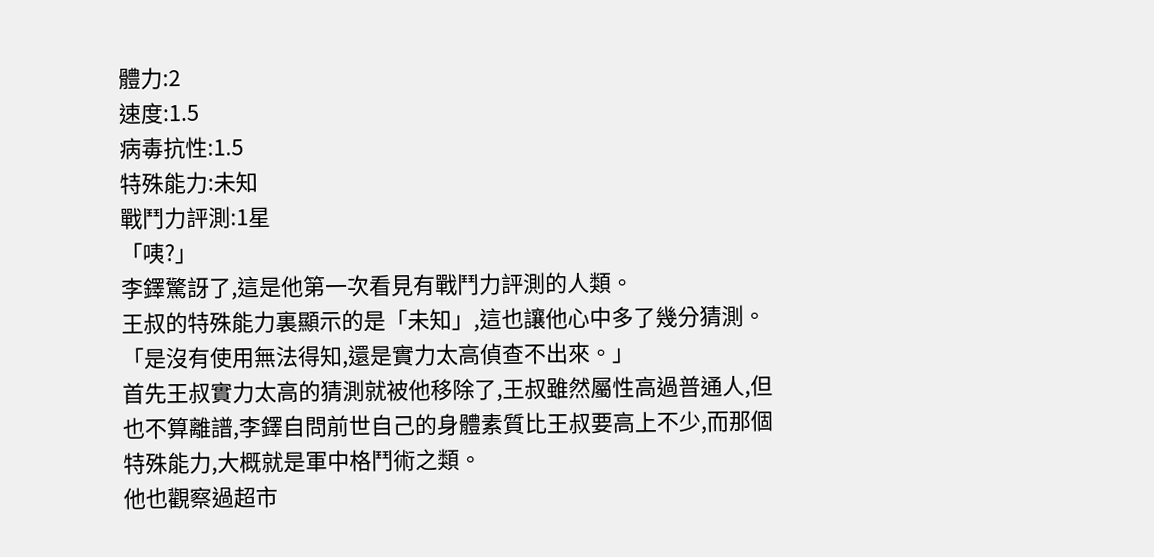體力:2
速度:1.5
病毒抗性:1.5
特殊能力:未知
戰鬥力評測:1星
「咦?」
李鐸驚訝了,這是他第一次看見有戰鬥力評測的人類。
王叔的特殊能力裏顯示的是「未知」,這也讓他心中多了幾分猜測。
「是沒有使用無法得知,還是實力太高偵查不出來。」
首先王叔實力太高的猜測就被他移除了,王叔雖然屬性高過普通人,但也不算離譜,李鐸自問前世自己的身體素質比王叔要高上不少,而那個特殊能力,大概就是軍中格鬥術之類。
他也觀察過超市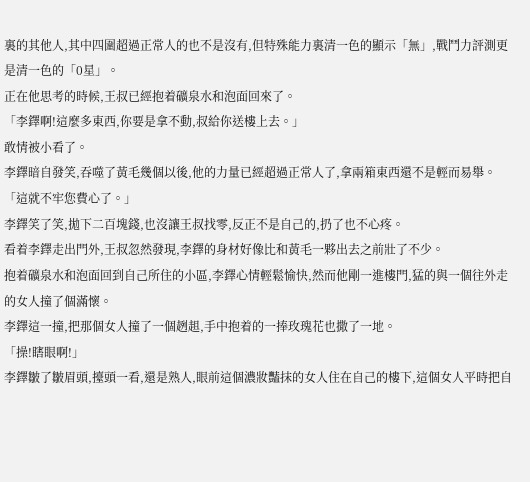裏的其他人,其中四圍超過正常人的也不是沒有,但特殊能力裏清一色的顯示「無」,戰鬥力評測更是清一色的「0星」。
正在他思考的時候,王叔已經抱着礦泉水和泡面回來了。
「李鐸啊!這麼多東西,你要是拿不動,叔給你送樓上去。」
敢情被小看了。
李鐸暗自發笑,吞噬了黃毛幾個以後,他的力量已經超過正常人了,拿兩箱東西還不是輕而易舉。
「這就不牢您費心了。」
李鐸笑了笑,拋下二百塊錢,也沒讓王叔找零,反正不是自己的,扔了也不心疼。
看着李鐸走出門外,王叔忽然發現,李鐸的身材好像比和黃毛一夥出去之前壯了不少。
抱着礦泉水和泡面回到自己所住的小區,李鐸心情輕鬆愉快,然而他剛一進樓門,猛的與一個往外走的女人撞了個滿懷。
李鐸這一撞,把那個女人撞了一個趔趄,手中抱着的一捧玫瑰花也撒了一地。
「操!瞎眼啊!」
李鐸皺了皺眉頭,擡頭一看,還是熟人,眼前這個濃妝豔抹的女人住在自己的樓下,這個女人平時把自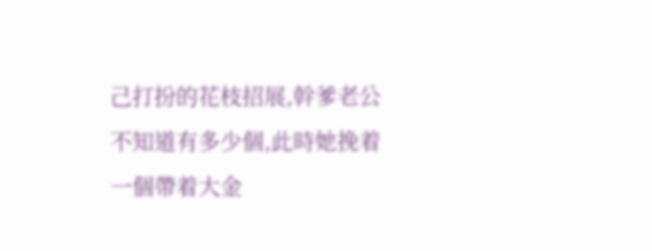己打扮的花枝招展,幹爹老公不知道有多少個,此時她挽着一個帶着大金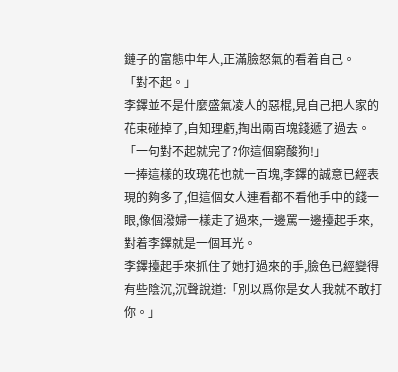鏈子的富態中年人,正滿臉怒氣的看着自己。
「對不起。」
李鐸並不是什麼盛氣凌人的惡棍,見自己把人家的花束碰掉了,自知理虧,掏出兩百塊錢遞了過去。
「一句對不起就完了?你這個窮酸狗!」
一捧這樣的玫瑰花也就一百塊,李鐸的誠意已經表現的夠多了,但這個女人連看都不看他手中的錢一眼,像個潑婦一樣走了過來,一邊罵一邊擡起手來,對着李鐸就是一個耳光。
李鐸擡起手來抓住了她打過來的手,臉色已經變得有些陰沉,沉聲說道:「別以爲你是女人我就不敢打你。」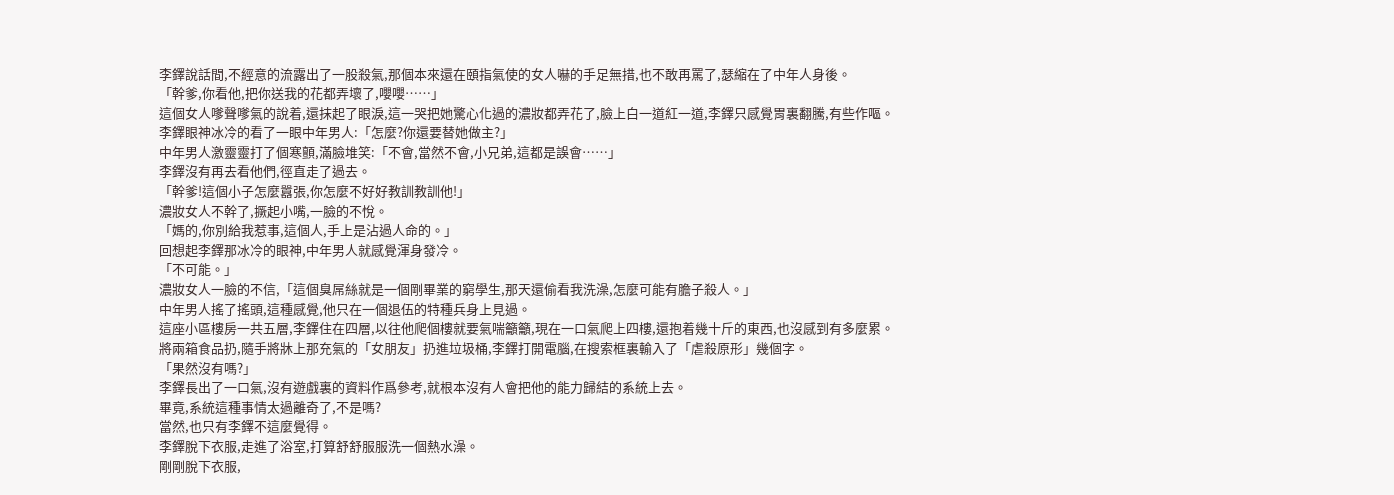李鐸說話間,不經意的流露出了一股殺氣,那個本來還在頤指氣使的女人嚇的手足無措,也不敢再罵了,瑟縮在了中年人身後。
「幹爹,你看他,把你送我的花都弄壞了,嚶嚶……」
這個女人嗲聲嗲氣的說着,還抹起了眼淚,這一哭把她驚心化過的濃妝都弄花了,臉上白一道紅一道,李鐸只感覺胃裏翻騰,有些作嘔。
李鐸眼神冰冷的看了一眼中年男人:「怎麼?你還要替她做主?」
中年男人激靈靈打了個寒顫,滿臉堆笑:「不會,當然不會,小兄弟,這都是誤會……」
李鐸沒有再去看他們,徑直走了過去。
「幹爹!這個小子怎麼囂張,你怎麼不好好教訓教訓他!」
濃妝女人不幹了,撅起小嘴,一臉的不悅。
「媽的,你別給我惹事,這個人,手上是沾過人命的。」
回想起李鐸那冰冷的眼神,中年男人就感覺渾身發冷。
「不可能。」
濃妝女人一臉的不信,「這個臭屌絲就是一個剛畢業的窮學生,那天還偷看我洗澡,怎麼可能有膽子殺人。」
中年男人搖了搖頭,這種感覺,他只在一個退伍的特種兵身上見過。
這座小區樓房一共五層,李鐸住在四層,以往他爬個樓就要氣喘籲籲,現在一口氣爬上四樓,還抱着幾十斤的東西,也沒感到有多麼累。
將兩箱食品扔,隨手將牀上那充氣的「女朋友」扔進垃圾桶,李鐸打開電腦,在搜索框裏輸入了「虐殺原形」幾個字。
「果然沒有嗎?」
李鐸長出了一口氣,沒有遊戲裏的資料作爲參考,就根本沒有人會把他的能力歸結的系統上去。
畢竟,系統這種事情太過離奇了,不是嗎?
當然,也只有李鐸不這麼覺得。
李鐸脫下衣服,走進了浴室,打算舒舒服服洗一個熱水澡。
剛剛脫下衣服,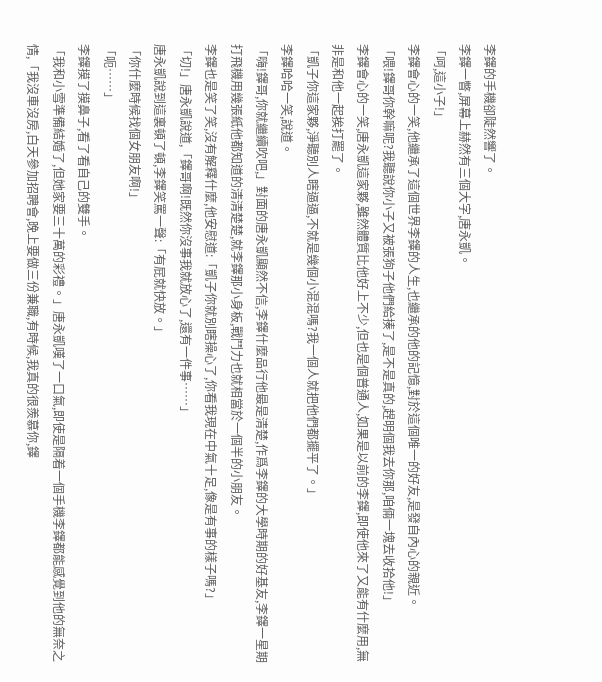李鐸的手機卻陡然響了。
李鐸一瞥,屏幕上赫然有三個大字,唐永凱。
「呵,這小子!」
李鐸會心的一笑,他繼承了這個世界李鐸的人生,也繼承的他的記憶,對於這個唯一的好友,是發自內心的親近。
「喂!鐸哥你幹嘛呢?我聽說你小子又被張狗子他們給揍了,是不是真的,趕明個我去你那,咱倆一塊去收拾他!」
李鐸會心的一笑,唐永凱這家夥,雖然體質比他好上不少,但也是個普通人,如果是以前的李鐸,即使他來了又能有什麼用,無非是和他一起挨打罷了。
「凱子你這家夥,淨聽別人瞎逼逼,不就是幾個小混混嗎?我一個人就把他們都擺平了。」
李鐸哈哈一笑,說道。
「嗨!鐸哥,你就繼續吹吧,」對面的唐永凱顯然不信,李鐸什麼品行他最是清楚,作爲李鐸的大學時期的好基友,李鐸一星期打飛機用幾張紙他都知道的清清楚楚,就李鐸那小身板,戰鬥力也就相當於一個半的小朋友。
李鐸也是笑了笑,沒有解釋什麼,他安慰道:「凱子你就別瞎操心了,你看我現在中氣十足,像是有事的樣子嗎?」
「切!」唐永凱說道,「鐸哥啊!既然你沒事我就放心了,還有一件事……」
唐永凱說到這裏頓了頓,李鐸笑罵一聲:「有屁就快放。」
「你什麼時候找個女朋友啊!」
「呃……」
李鐸摸了摸鼻子,看了看自己的雙手。
「我和小雪準備結婚了,但她家要三十萬的彩禮。」唐永凱嘆了一口氣,即使是隔着一個手機李鐸都能感覺到他的無奈之情,「我沒車沒房,白天參加招聘會,晚上要做三份兼職,有時候,我真的很羨慕你,鐸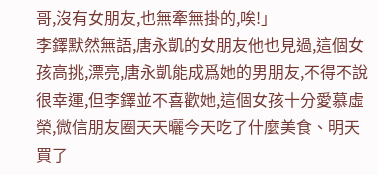哥,沒有女朋友,也無牽無掛的,唉!」
李鐸默然無語,唐永凱的女朋友他也見過,這個女孩高挑,漂亮,唐永凱能成爲她的男朋友,不得不說很幸運,但李鐸並不喜歡她,這個女孩十分愛慕虛榮,微信朋友圈天天曬今天吃了什麼美食、明天買了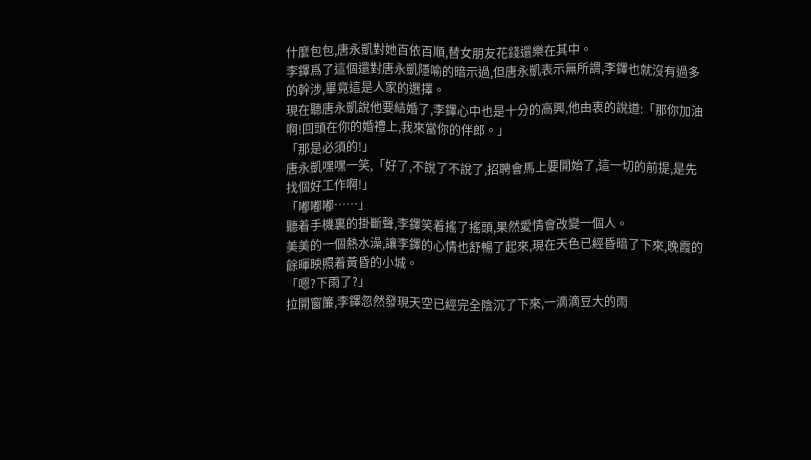什麼包包,唐永凱對她百依百順,替女朋友花錢還樂在其中。
李鐸爲了這個還對唐永凱隱喻的暗示過,但唐永凱表示無所謂,李鐸也就沒有過多的幹涉,畢竟這是人家的選擇。
現在聽唐永凱說他要結婚了,李鐸心中也是十分的高興,他由衷的說道:「那你加油啊!回頭在你的婚禮上,我來當你的伴郎。」
「那是必須的!」
唐永凱嘿嘿一笑,「好了,不說了不說了,招聘會馬上要開始了,這一切的前提,是先找個好工作啊!」
「嘟嘟嘟……」
聽着手機裏的掛斷聲,李鐸笑着搖了搖頭,果然愛情會改變一個人。
美美的一個熱水澡,讓李鐸的心情也舒暢了起來,現在天色已經昏暗了下來,晚霞的餘暉映照着黃昏的小城。
「嗯?下雨了?」
拉開窗簾,李鐸忽然發現天空已經完全陰沉了下來,一滴滴豆大的雨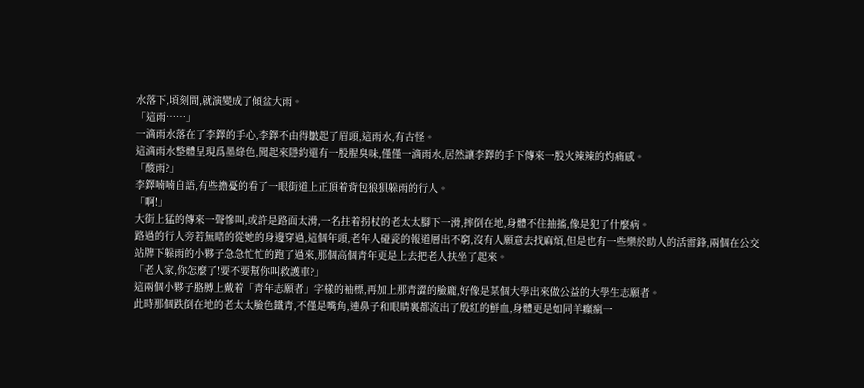水落下,頃刻間,就演變成了傾盆大雨。
「這雨……」
一滴雨水落在了李鐸的手心,李鐸不由得皺起了眉頭,這雨水,有古怪。
這滴雨水整體呈現爲墨綠色,聞起來隱約還有一股腥臭味,僅僅一滴雨水,居然讓李鐸的手下傳來一股火辣辣的灼痛感。
「酸雨?」
李鐸喃喃自語,有些擔憂的看了一眼街道上正頂着背包狼狽躲雨的行人。
「啊!」
大街上猛的傳來一聲慘叫,或許是路面太滑,一名拄着拐杖的老太太腳下一滑,摔倒在地,身體不住抽搐,像是犯了什麼病。
路過的行人旁若無睹的從她的身邊穿過,這個年頭,老年人碰瓷的報道層出不窮,沒有人願意去找麻煩,但是也有一些樂於助人的活雷鋒,兩個在公交站牌下躲雨的小夥子急急忙忙的跑了過來,那個高個青年更是上去把老人扶坐了起來。
「老人家,你怎麼了!要不要幫你叫救護車?」
這兩個小夥子胳膊上戴着「青年志願者」字樣的袖標,再加上那青澀的臉龐,好像是某個大學出來做公益的大學生志願者。
此時那個跌倒在地的老太太臉色鐵青,不僅是嘴角,連鼻子和眼睛裏都流出了殷紅的鮮血,身體更是如同羊癲瘋一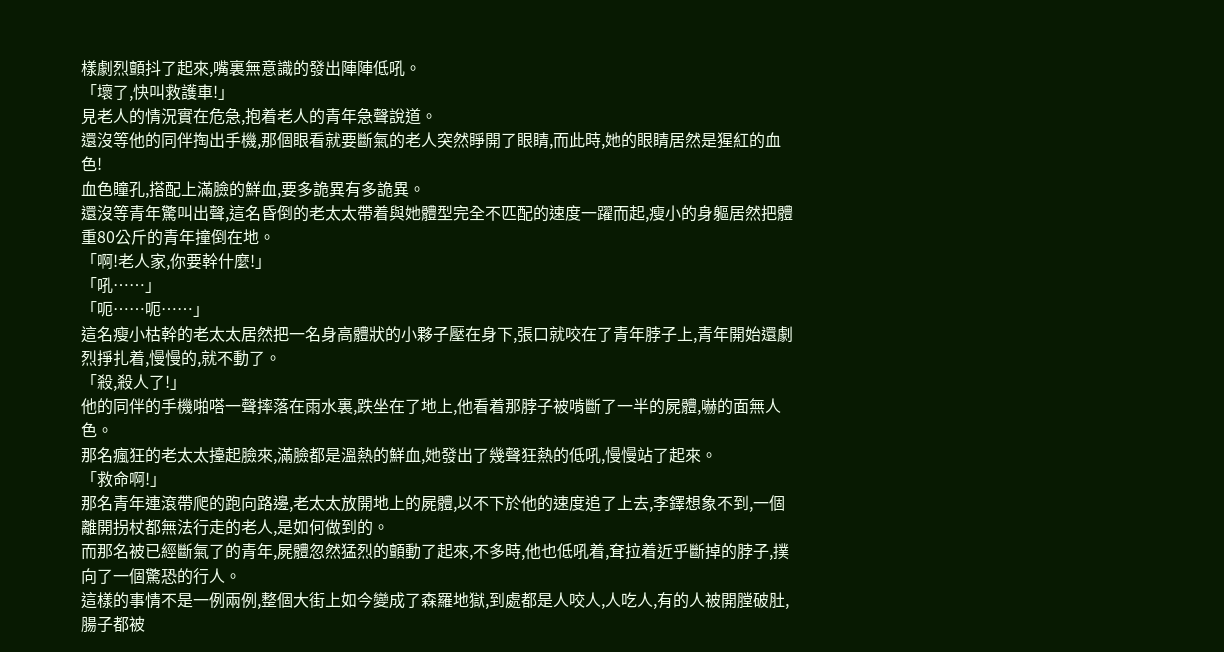樣劇烈顫抖了起來,嘴裏無意識的發出陣陣低吼。
「壞了,快叫救護車!」
見老人的情況實在危急,抱着老人的青年急聲說道。
還沒等他的同伴掏出手機,那個眼看就要斷氣的老人突然睜開了眼睛,而此時,她的眼睛居然是猩紅的血色!
血色瞳孔,搭配上滿臉的鮮血,要多詭異有多詭異。
還沒等青年驚叫出聲,這名昏倒的老太太帶着與她體型完全不匹配的速度一躍而起,瘦小的身軀居然把體重80公斤的青年撞倒在地。
「啊!老人家,你要幹什麼!」
「吼……」
「呃……呃……」
這名瘦小枯幹的老太太居然把一名身高體狀的小夥子壓在身下,張口就咬在了青年脖子上,青年開始還劇烈掙扎着,慢慢的,就不動了。
「殺,殺人了!」
他的同伴的手機啪嗒一聲摔落在雨水裏,跌坐在了地上,他看着那脖子被啃斷了一半的屍體,嚇的面無人色。
那名瘋狂的老太太擡起臉來,滿臉都是溫熱的鮮血,她發出了幾聲狂熱的低吼,慢慢站了起來。
「救命啊!」
那名青年連滾帶爬的跑向路邊,老太太放開地上的屍體,以不下於他的速度追了上去,李鐸想象不到,一個離開拐杖都無法行走的老人,是如何做到的。
而那名被已經斷氣了的青年,屍體忽然猛烈的顫動了起來,不多時,他也低吼着,耷拉着近乎斷掉的脖子,撲向了一個驚恐的行人。
這樣的事情不是一例兩例,整個大街上如今變成了森羅地獄,到處都是人咬人,人吃人,有的人被開膛破肚,腸子都被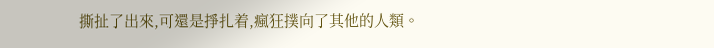撕扯了出來,可還是掙扎着,瘋狂撲向了其他的人類。